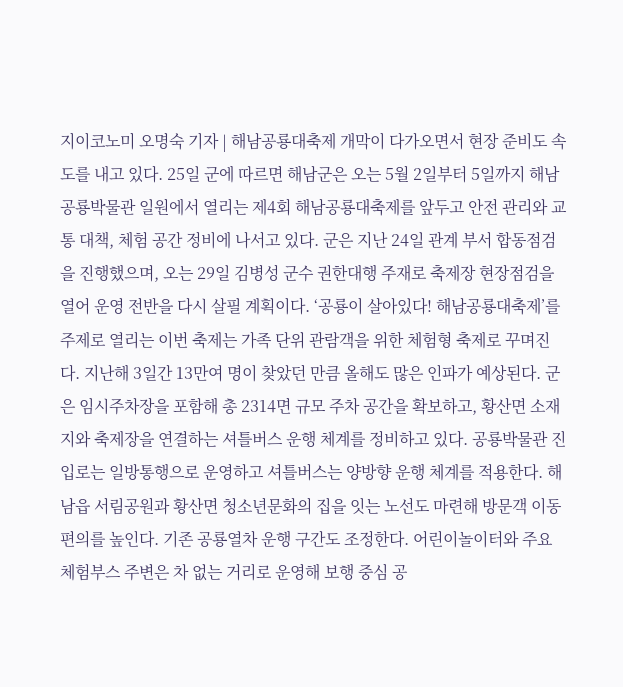지이코노미 오명숙 기자 | 해남공룡대축제 개막이 다가오면서 현장 준비도 속도를 내고 있다. 25일 군에 따르면 해남군은 오는 5월 2일부터 5일까지 해남공룡박물관 일원에서 열리는 제4회 해남공룡대축제를 앞두고 안전 관리와 교통 대책, 체험 공간 정비에 나서고 있다. 군은 지난 24일 관계 부서 합동점검을 진행했으며, 오는 29일 김병성 군수 권한대행 주재로 축제장 현장점검을 열어 운영 전반을 다시 살필 계획이다. ‘공룡이 살아있다! 해남공룡대축제’를 주제로 열리는 이번 축제는 가족 단위 관람객을 위한 체험형 축제로 꾸며진다. 지난해 3일간 13만여 명이 찾았던 만큼 올해도 많은 인파가 예상된다. 군은 임시주차장을 포함해 총 2314면 규모 주차 공간을 확보하고, 황산면 소재지와 축제장을 연결하는 셔틀버스 운행 체계를 정비하고 있다. 공룡박물관 진입로는 일방통행으로 운영하고 셔틀버스는 양방향 운행 체계를 적용한다. 해남읍 서림공원과 황산면 청소년문화의 집을 잇는 노선도 마련해 방문객 이동 편의를 높인다. 기존 공룡열차 운행 구간도 조정한다. 어린이놀이터와 주요 체험부스 주변은 차 없는 거리로 운영해 보행 중심 공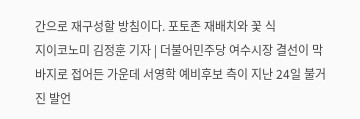간으로 재구성할 방침이다. 포토존 재배치와 꽃 식
지이코노미 김정훈 기자 | 더불어민주당 여수시장 결선이 막바지로 접어든 가운데 서영학 예비후보 측이 지난 24일 불거진 발언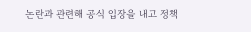논란과 관련해 공식 입장을 내고 정책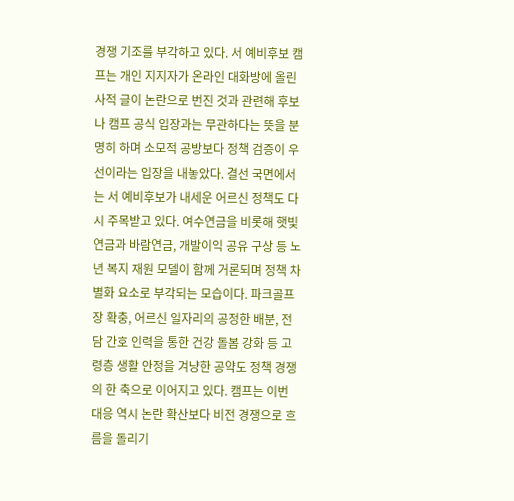경쟁 기조를 부각하고 있다. 서 예비후보 캠프는 개인 지지자가 온라인 대화방에 올린 사적 글이 논란으로 번진 것과 관련해 후보나 캠프 공식 입장과는 무관하다는 뜻을 분명히 하며 소모적 공방보다 정책 검증이 우선이라는 입장을 내놓았다. 결선 국면에서는 서 예비후보가 내세운 어르신 정책도 다시 주목받고 있다. 여수연금을 비롯해 햇빛연금과 바람연금, 개발이익 공유 구상 등 노년 복지 재원 모델이 함께 거론되며 정책 차별화 요소로 부각되는 모습이다. 파크골프장 확충, 어르신 일자리의 공정한 배분, 전담 간호 인력을 통한 건강 돌봄 강화 등 고령층 생활 안정을 겨냥한 공약도 정책 경쟁의 한 축으로 이어지고 있다. 캠프는 이번 대응 역시 논란 확산보다 비전 경쟁으로 흐름을 돌리기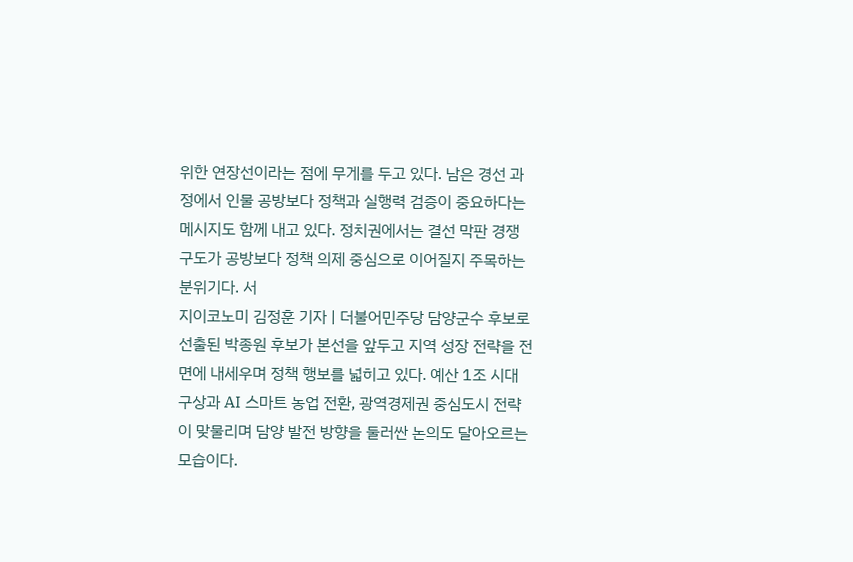위한 연장선이라는 점에 무게를 두고 있다. 남은 경선 과정에서 인물 공방보다 정책과 실행력 검증이 중요하다는 메시지도 함께 내고 있다. 정치권에서는 결선 막판 경쟁 구도가 공방보다 정책 의제 중심으로 이어질지 주목하는 분위기다. 서
지이코노미 김정훈 기자 | 더불어민주당 담양군수 후보로 선출된 박종원 후보가 본선을 앞두고 지역 성장 전략을 전면에 내세우며 정책 행보를 넓히고 있다. 예산 1조 시대 구상과 AI 스마트 농업 전환, 광역경제권 중심도시 전략이 맞물리며 담양 발전 방향을 둘러싼 논의도 달아오르는 모습이다.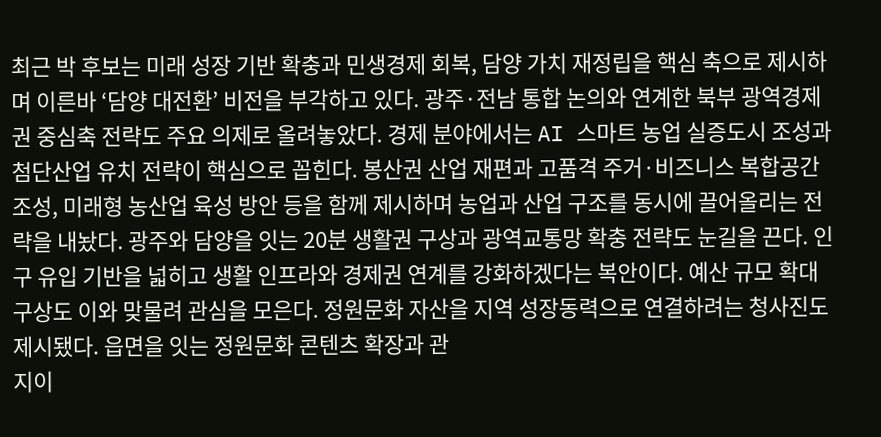최근 박 후보는 미래 성장 기반 확충과 민생경제 회복, 담양 가치 재정립을 핵심 축으로 제시하며 이른바 ‘담양 대전환’ 비전을 부각하고 있다. 광주·전남 통합 논의와 연계한 북부 광역경제권 중심축 전략도 주요 의제로 올려놓았다. 경제 분야에서는 AI 스마트 농업 실증도시 조성과 첨단산업 유치 전략이 핵심으로 꼽힌다. 봉산권 산업 재편과 고품격 주거·비즈니스 복합공간 조성, 미래형 농산업 육성 방안 등을 함께 제시하며 농업과 산업 구조를 동시에 끌어올리는 전략을 내놨다. 광주와 담양을 잇는 20분 생활권 구상과 광역교통망 확충 전략도 눈길을 끈다. 인구 유입 기반을 넓히고 생활 인프라와 경제권 연계를 강화하겠다는 복안이다. 예산 규모 확대 구상도 이와 맞물려 관심을 모은다. 정원문화 자산을 지역 성장동력으로 연결하려는 청사진도 제시됐다. 읍면을 잇는 정원문화 콘텐츠 확장과 관
지이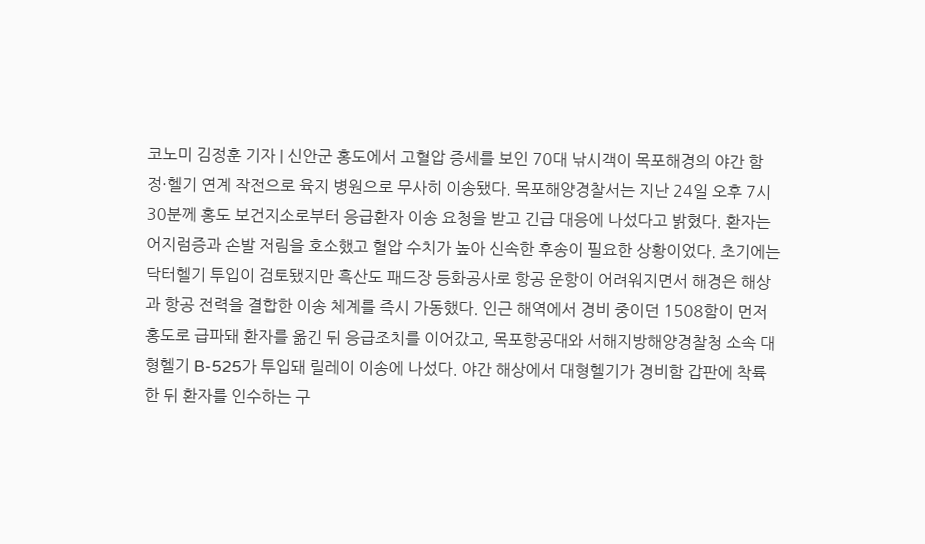코노미 김정훈 기자 | 신안군 홍도에서 고혈압 증세를 보인 70대 낚시객이 목포해경의 야간 함정·헬기 연계 작전으로 육지 병원으로 무사히 이송됐다. 목포해양경찰서는 지난 24일 오후 7시30분께 홍도 보건지소로부터 응급환자 이송 요청을 받고 긴급 대응에 나섰다고 밝혔다. 환자는 어지럼증과 손발 저림을 호소했고 혈압 수치가 높아 신속한 후송이 필요한 상황이었다. 초기에는 닥터헬기 투입이 검토됐지만 흑산도 패드장 등화공사로 항공 운항이 어려워지면서 해경은 해상과 항공 전력을 결합한 이송 체계를 즉시 가동했다. 인근 해역에서 경비 중이던 1508함이 먼저 홍도로 급파돼 환자를 옮긴 뒤 응급조치를 이어갔고, 목포항공대와 서해지방해양경찰청 소속 대형헬기 B-525가 투입돼 릴레이 이송에 나섰다. 야간 해상에서 대형헬기가 경비함 갑판에 착륙한 뒤 환자를 인수하는 구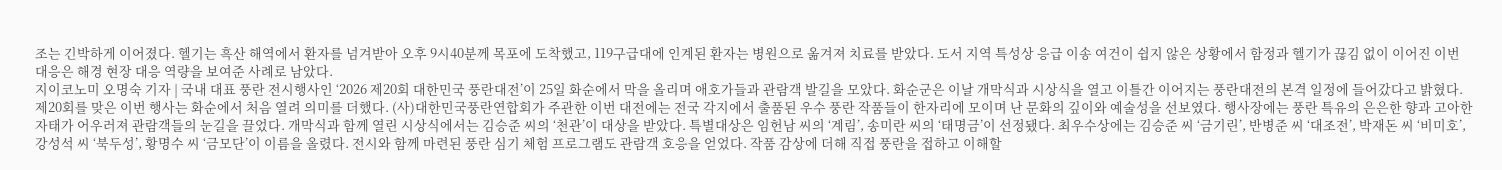조는 긴박하게 이어졌다. 헬기는 흑산 해역에서 환자를 넘겨받아 오후 9시40분께 목포에 도착했고, 119구급대에 인계된 환자는 병원으로 옮겨져 치료를 받았다. 도서 지역 특성상 응급 이송 여건이 쉽지 않은 상황에서 함정과 헬기가 끊김 없이 이어진 이번 대응은 해경 현장 대응 역량을 보여준 사례로 남았다.
지이코노미 오명숙 기자 | 국내 대표 풍란 전시행사인 ‘2026 제20회 대한민국 풍란대전’이 25일 화순에서 막을 올리며 애호가들과 관람객 발길을 모았다. 화순군은 이날 개막식과 시상식을 열고 이틀간 이어지는 풍란대전의 본격 일정에 들어갔다고 밝혔다. 제20회를 맞은 이번 행사는 화순에서 처음 열려 의미를 더했다. (사)대한민국풍란연합회가 주관한 이번 대전에는 전국 각지에서 출품된 우수 풍란 작품들이 한자리에 모이며 난 문화의 깊이와 예술성을 선보였다. 행사장에는 풍란 특유의 은은한 향과 고아한 자태가 어우러져 관람객들의 눈길을 끌었다. 개막식과 함께 열린 시상식에서는 김승준 씨의 ‘천관’이 대상을 받았다. 특별대상은 임헌남 씨의 ‘계림’, 송미란 씨의 ‘태명금’이 선정됐다. 최우수상에는 김승준 씨 ‘금기린’, 반병준 씨 ‘대조전’, 박재돈 씨 ‘비미호’, 강성석 씨 ‘북두성’, 황명수 씨 ‘금모단’이 이름을 올렸다. 전시와 함께 마련된 풍란 심기 체험 프로그램도 관람객 호응을 얻었다. 작품 감상에 더해 직접 풍란을 접하고 이해할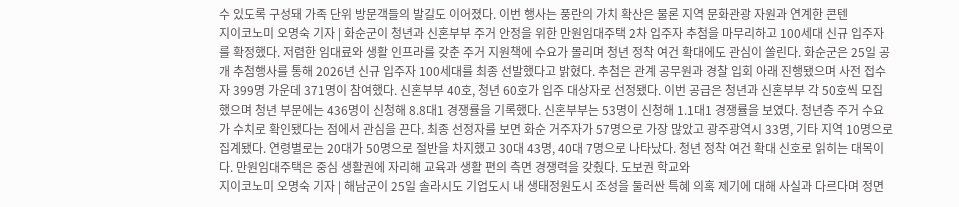수 있도록 구성돼 가족 단위 방문객들의 발길도 이어졌다. 이번 행사는 풍란의 가치 확산은 물론 지역 문화관광 자원과 연계한 콘텐
지이코노미 오명숙 기자 | 화순군이 청년과 신혼부부 주거 안정을 위한 만원임대주택 2차 입주자 추첨을 마무리하고 100세대 신규 입주자를 확정했다. 저렴한 임대료와 생활 인프라를 갖춘 주거 지원책에 수요가 몰리며 청년 정착 여건 확대에도 관심이 쏠린다. 화순군은 25일 공개 추첨행사를 통해 2026년 신규 입주자 100세대를 최종 선발했다고 밝혔다. 추첨은 관계 공무원과 경찰 입회 아래 진행됐으며 사전 접수자 399명 가운데 371명이 참여했다. 신혼부부 40호, 청년 60호가 입주 대상자로 선정됐다. 이번 공급은 청년과 신혼부부 각 50호씩 모집했으며 청년 부문에는 436명이 신청해 8.8대1 경쟁률을 기록했다. 신혼부부는 53명이 신청해 1.1대1 경쟁률을 보였다. 청년층 주거 수요가 수치로 확인됐다는 점에서 관심을 끈다. 최종 선정자를 보면 화순 거주자가 57명으로 가장 많았고 광주광역시 33명, 기타 지역 10명으로 집계됐다. 연령별로는 20대가 50명으로 절반을 차지했고 30대 43명, 40대 7명으로 나타났다. 청년 정착 여건 확대 신호로 읽히는 대목이다. 만원임대주택은 중심 생활권에 자리해 교육과 생활 편의 측면 경쟁력을 갖췄다. 도보권 학교와
지이코노미 오명숙 기자 | 해남군이 25일 솔라시도 기업도시 내 생태정원도시 조성을 둘러싼 특혜 의혹 제기에 대해 사실과 다르다며 정면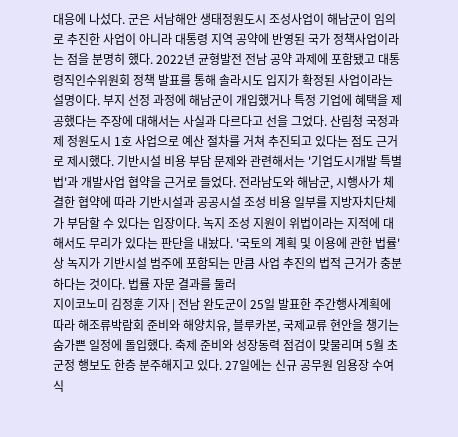대응에 나섰다. 군은 서남해안 생태정원도시 조성사업이 해남군이 임의로 추진한 사업이 아니라 대통령 지역 공약에 반영된 국가 정책사업이라는 점을 분명히 했다. 2022년 균형발전 전남 공약 과제에 포함됐고 대통령직인수위원회 정책 발표를 통해 솔라시도 입지가 확정된 사업이라는 설명이다. 부지 선정 과정에 해남군이 개입했거나 특정 기업에 혜택을 제공했다는 주장에 대해서는 사실과 다르다고 선을 그었다. 산림청 국정과제 정원도시 1호 사업으로 예산 절차를 거쳐 추진되고 있다는 점도 근거로 제시했다. 기반시설 비용 부담 문제와 관련해서는 '기업도시개발 특별법'과 개발사업 협약을 근거로 들었다. 전라남도와 해남군, 시행사가 체결한 협약에 따라 기반시설과 공공시설 조성 비용 일부를 지방자치단체가 부담할 수 있다는 입장이다. 녹지 조성 지원이 위법이라는 지적에 대해서도 무리가 있다는 판단을 내놨다. '국토의 계획 및 이용에 관한 법률'상 녹지가 기반시설 범주에 포함되는 만큼 사업 추진의 법적 근거가 충분하다는 것이다. 법률 자문 결과를 둘러
지이코노미 김정훈 기자 | 전남 완도군이 25일 발표한 주간행사계획에 따라 해조류박람회 준비와 해양치유, 블루카본, 국제교류 현안을 챙기는 숨가쁜 일정에 돌입했다. 축제 준비와 성장동력 점검이 맞물리며 5월 초 군정 행보도 한층 분주해지고 있다. 27일에는 신규 공무원 임용장 수여식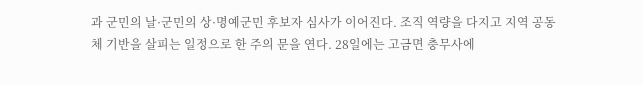과 군민의 날·군민의 상·명예군민 후보자 심사가 이어진다. 조직 역량을 다지고 지역 공동체 기반을 살피는 일정으로 한 주의 문을 연다. 28일에는 고금면 충무사에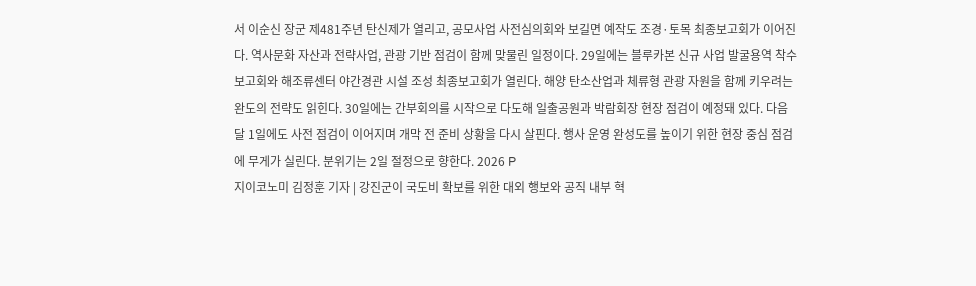서 이순신 장군 제481주년 탄신제가 열리고, 공모사업 사전심의회와 보길면 예작도 조경·토목 최종보고회가 이어진다. 역사문화 자산과 전략사업, 관광 기반 점검이 함께 맞물린 일정이다. 29일에는 블루카본 신규 사업 발굴용역 착수보고회와 해조류센터 야간경관 시설 조성 최종보고회가 열린다. 해양 탄소산업과 체류형 관광 자원을 함께 키우려는 완도의 전략도 읽힌다. 30일에는 간부회의를 시작으로 다도해 일출공원과 박람회장 현장 점검이 예정돼 있다. 다음 달 1일에도 사전 점검이 이어지며 개막 전 준비 상황을 다시 살핀다. 행사 운영 완성도를 높이기 위한 현장 중심 점검에 무게가 실린다. 분위기는 2일 절정으로 향한다. 2026 P
지이코노미 김정훈 기자 | 강진군이 국도비 확보를 위한 대외 행보와 공직 내부 혁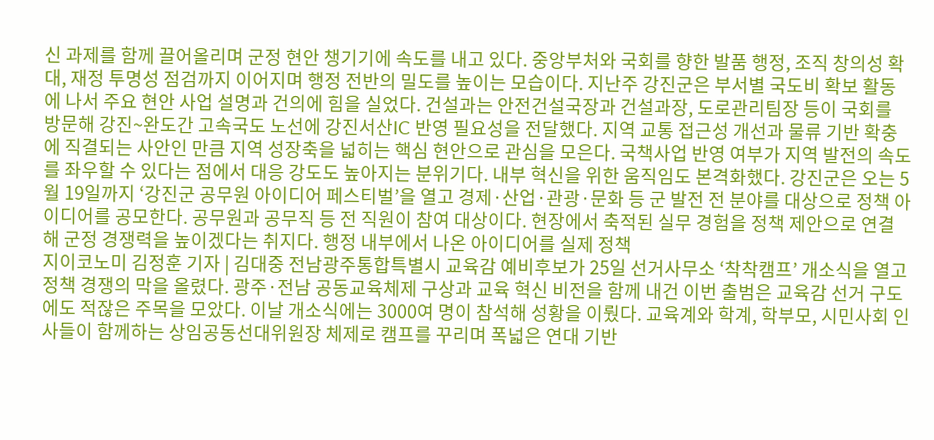신 과제를 함께 끌어올리며 군정 현안 챙기기에 속도를 내고 있다. 중앙부처와 국회를 향한 발품 행정, 조직 창의성 확대, 재정 투명성 점검까지 이어지며 행정 전반의 밀도를 높이는 모습이다. 지난주 강진군은 부서별 국도비 확보 활동에 나서 주요 현안 사업 설명과 건의에 힘을 실었다. 건설과는 안전건설국장과 건설과장, 도로관리팀장 등이 국회를 방문해 강진~완도간 고속국도 노선에 강진서산IC 반영 필요성을 전달했다. 지역 교통 접근성 개선과 물류 기반 확충에 직결되는 사안인 만큼 지역 성장축을 넓히는 핵심 현안으로 관심을 모은다. 국책사업 반영 여부가 지역 발전의 속도를 좌우할 수 있다는 점에서 대응 강도도 높아지는 분위기다. 내부 혁신을 위한 움직임도 본격화했다. 강진군은 오는 5월 19일까지 ‘강진군 공무원 아이디어 페스티벌’을 열고 경제·산업·관광·문화 등 군 발전 전 분야를 대상으로 정책 아이디어를 공모한다. 공무원과 공무직 등 전 직원이 참여 대상이다. 현장에서 축적된 실무 경험을 정책 제안으로 연결해 군정 경쟁력을 높이겠다는 취지다. 행정 내부에서 나온 아이디어를 실제 정책
지이코노미 김정훈 기자 | 김대중 전남광주통합특별시 교육감 예비후보가 25일 선거사무소 ‘착착캠프’ 개소식을 열고 정책 경쟁의 막을 올렸다. 광주·전남 공동교육체제 구상과 교육 혁신 비전을 함께 내건 이번 출범은 교육감 선거 구도에도 적잖은 주목을 모았다. 이날 개소식에는 3000여 명이 참석해 성황을 이뤘다. 교육계와 학계, 학부모, 시민사회 인사들이 함께하는 상임공동선대위원장 체제로 캠프를 꾸리며 폭넓은 연대 기반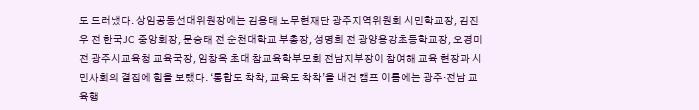도 드러냈다. 상임공동선대위원장에는 김용태 노무현재단 광주지역위원회 시민학교장, 김진우 전 한국JC 중앙회장, 문승태 전 순천대학교 부총장, 성명희 전 광양용강초등학교장, 오경미 전 광주시교육청 교육국장, 임창옥 초대 참교육학부모회 전남지부장이 참여해 교육 현장과 시민사회의 결집에 힘을 보탰다. ‘통합도 착착, 교육도 착착’을 내건 캠프 이름에는 광주·전남 교육행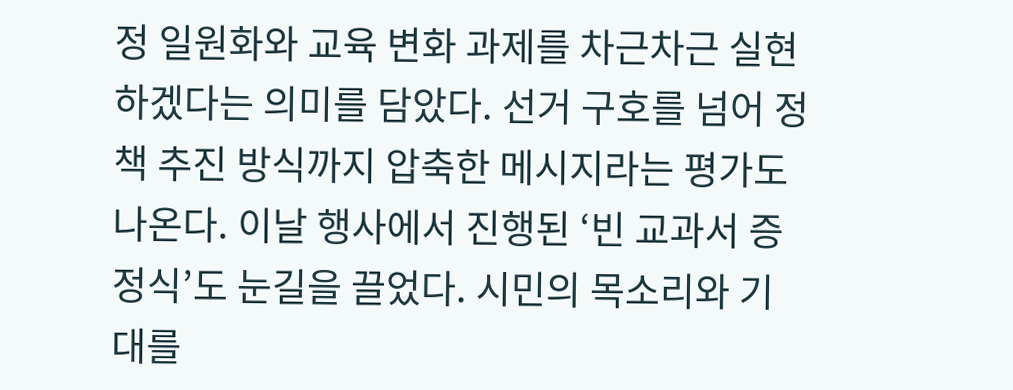정 일원화와 교육 변화 과제를 차근차근 실현하겠다는 의미를 담았다. 선거 구호를 넘어 정책 추진 방식까지 압축한 메시지라는 평가도 나온다. 이날 행사에서 진행된 ‘빈 교과서 증정식’도 눈길을 끌었다. 시민의 목소리와 기대를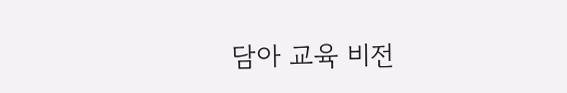담아 교육 비전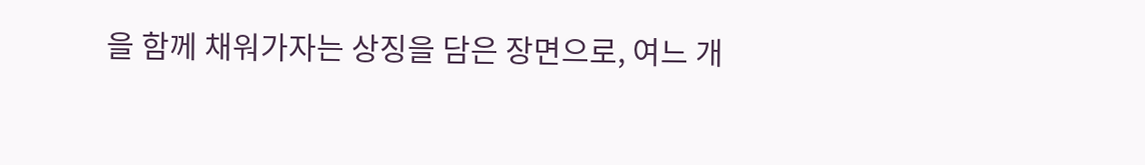을 함께 채워가자는 상징을 담은 장면으로, 여느 개